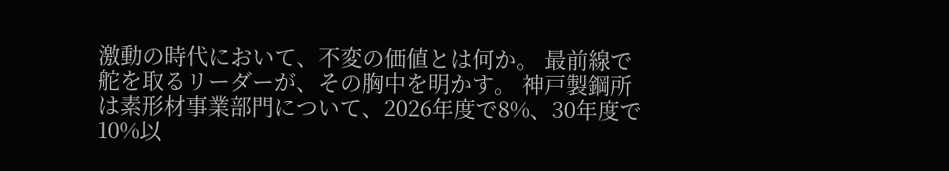激動の時代において、不変の価値とは何か。 最前線で舵を取るリーダーが、その胸中を明かす。 神戸製鋼所は素形材事業部門について、2026年度で8%、30年度で10%以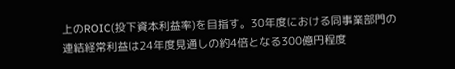上のROIC(投下資本利益率)を目指す。30年度における同事業部門の連結経常利益は24年度見通しの約4倍となる300億円程度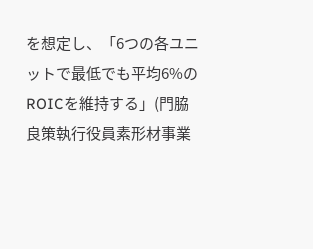を想定し、「6つの各ユニットで最低でも平均6%のROICを維持する」(門脇良策執行役員素形材事業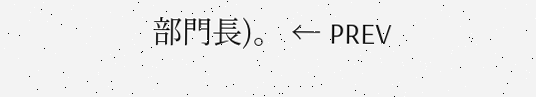部門長)。 ← PREV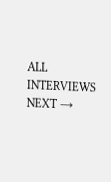ALL INTERVIEWS NEXT →